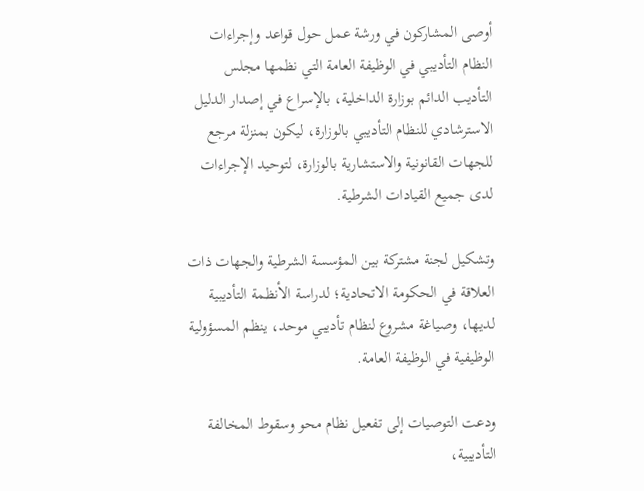أوصى المشاركون في ورشة عمل حول قواعد وإجراءات النظام التأديبي في الوظيفة العامة التي نظمها مجلس التأديب الدائم بوزارة الداخلية، بالإسراع في إصدار الدليل الاسترشادي للنظام التأديبي بالوزارة، ليكون بمنزلة مرجع للجهات القانونية والاستشارية بالوزارة، لتوحيد الإجراءات لدى جميع القيادات الشرطية.

وتشكيل لجنة مشتركة بين المؤسسة الشرطية والجهات ذات العلاقة في الحكومة الاتحادية؛ لدراسة الأنظمة التأديبية لديها، وصياغة مشروع لنظام تأديبي موحد، ينظم المسؤولية الوظيفية في الوظيفة العامة.

ودعت التوصيات إلى تفعيل نظام محو وسقوط المخالفة التأديبية،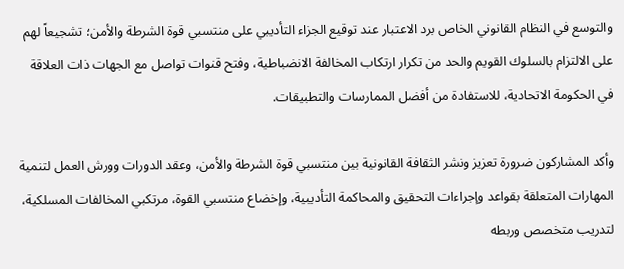والتوسع في النظام القانوني الخاص برد الاعتبار عند توقيع الجزاء التأديبي على منتسبي قوة الشرطة والأمن؛ تشجيعاً لهم على الالتزام بالسلوك القويم والحد من تكرار ارتكاب المخالفة الانضباطية، وفتح قنوات تواصل مع الجهات ذات العلاقة في الحكومة الاتحادية، للاستفادة من أفضل الممارسات والتطبيقات.

وأكد المشاركون ضرورة تعزيز ونشر الثقافة القانونية بين منتسبي قوة الشرطة والأمن، وعقد الدورات وورش العمل لتنمية المهارات المتعلقة بقواعد وإجراءات التحقيق والمحاكمة التأديبية، وإخضاع منتسبي القوة، مرتكبي المخالفات المسلكية، لتدريب متخصص وربطه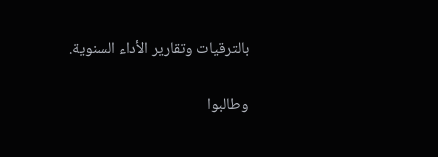بالترقيات وتقارير الأداء السنوية.

وطالبوا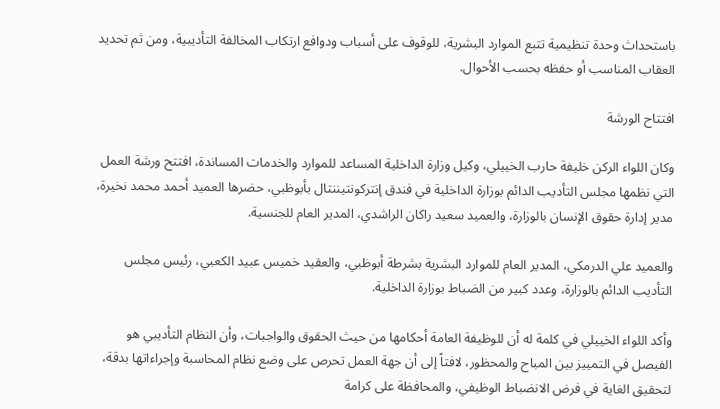باستحداث وحدة تنظيمية تتبع الموارد البشرية، للوقوف على أسباب ودوافع ارتكاب المخالفة التأديبية، ومن ثم تحديد العقاب المناسب أو حفظه بحسب الأحوال.

افتتاح الورشة

وكان اللواء الركن خليفة حارب الخييلي، وكيل وزارة الداخلية المساعد للموارد والخدمات المساندة، افتتح ورشة العمل التي نظمها مجلس التأديب الدائم بوزارة الداخلية في فندق إنتركونتيننتال بأبوظبي، حضرها العميد أحمد محمد نخيرة، مدير إدارة حقوق الإنسان بالوزارة، والعميد سعيد راكان الراشدي، المدير العام للجنسية.

والعميد علي الدرمكي، المدير العام للموارد البشرية بشرطة أبوظبي، والعقيد خميس عبيد الكعبي، رئيس مجلس التأديب الدائم بالوزارة، وعدد كبير من الضباط بوزارة الداخلية.

وأكد اللواء الخييلي في كلمة له أن للوظيفة العامة أحكامها من حيث الحقوق والواجبات، وأن النظام التأديبي هو الفيصل في التمييز بين المباح والمحظور، لافتاً إلى أن جهة العمل تحرص على وضع نظام المحاسبة وإجراءاتها بدقة، لتحقيق الغاية في فرض الانضباط الوظيفي، والمحافظة على كرامة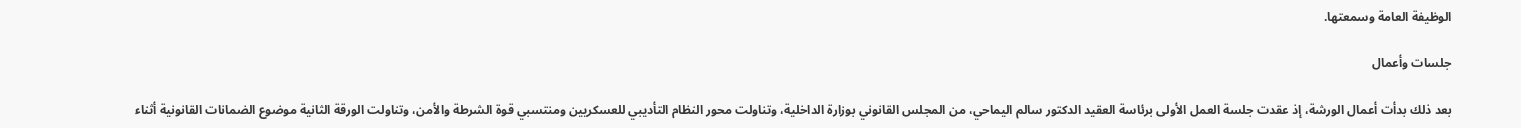الوظيفة العامة وسمعتها.

جلسات وأعمال

بعد ذلك بدأت أعمال الورشة، إذ عقدت جلسة العمل الأولى برئاسة العقيد الدكتور سالم اليماحي، من المجلس القانوني بوزارة الداخلية، وتناولت محور النظام التأديبي للعسكريين ومنتسبي قوة الشرطة والأمن، وتناولت الورقة الثانية موضوع الضمانات القانونية أثناء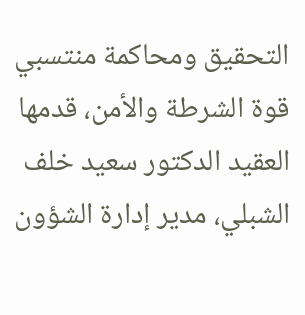التحقيق ومحاكمة منتسبي قوة الشرطة والأمن، قدمها العقيد الدكتور سعيد خلف الشبلي، مدير إدارة الشؤون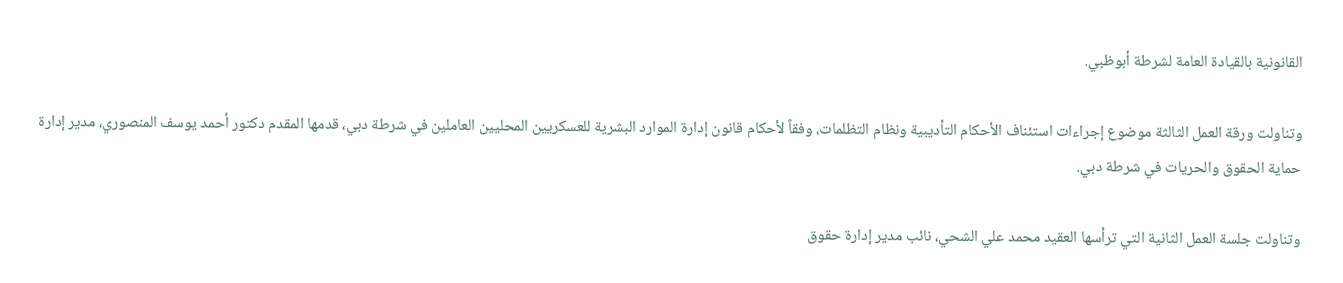القانونية بالقيادة العامة لشرطة أبوظبي.

وتناولت ورقة العمل الثالثة موضوع إجراءات استئناف الأحكام التأديبية ونظام التظلمات، وفقاً لأحكام قانون إدارة الموارد البشرية للعسكريين المحليين العاملين في شرطة دبي، قدمها المقدم دكتور أحمد يوسف المنصوري، مدير إدارة حماية الحقوق والحريات في شرطة دبي.

وتناولت جلسة العمل الثانية التي ترأسها العقيد محمد علي الشحي، نائب مدير إدارة حقوق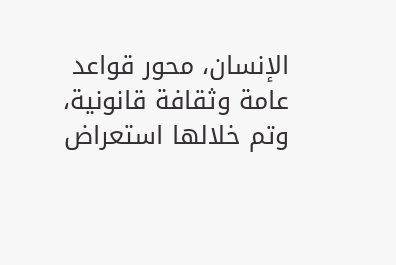الإنسان، محور قواعد عامة وثقافة قانونية، وتم خلالها استعراض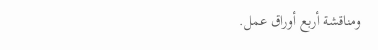ومناقشة أربع أوراق عمل.